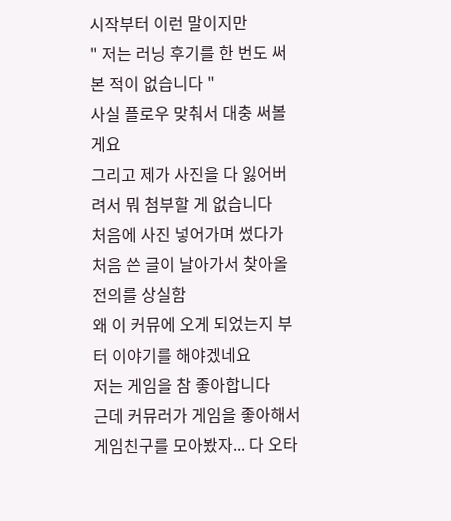시작부터 이런 말이지만
" 저는 러닝 후기를 한 번도 써본 적이 없습니다 "
사실 플로우 맞춰서 대충 써볼게요
그리고 제가 사진을 다 잃어버려서 뭐 첨부할 게 없습니다
처음에 사진 넣어가며 썼다가 처음 쓴 글이 날아가서 찾아올 전의를 상실함
왜 이 커뮤에 오게 되었는지 부터 이야기를 해야겠네요
저는 게임을 참 좋아합니다
근데 커뮤러가 게임을 좋아해서 게임친구를 모아봤자... 다 오타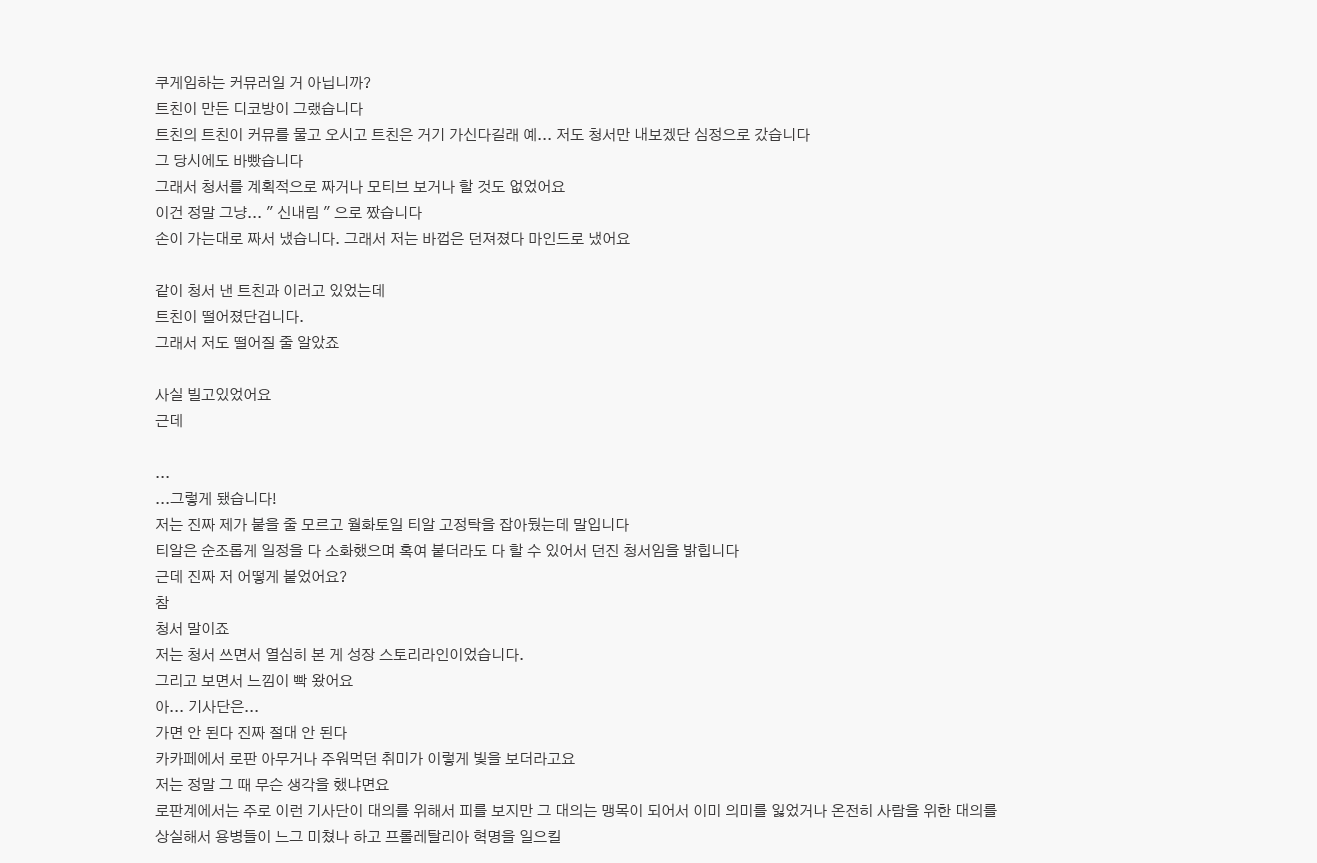쿠게임하는 커뮤러일 거 아닙니까?
트친이 만든 디코방이 그랬습니다
트친의 트친이 커뮤를 물고 오시고 트친은 거기 가신다길래 예... 저도 청서만 내보겠단 심정으로 갔습니다
그 당시에도 바빴습니다
그래서 청서를 계획적으로 짜거나 모티브 보거나 할 것도 없었어요
이건 정말 그냥... " 신내림 " 으로 짰습니다
손이 가는대로 짜서 냈습니다. 그래서 저는 바껍은 던져졌다 마인드로 냈어요

같이 청서 낸 트친과 이러고 있었는데
트친이 떨어졌단겁니다.
그래서 저도 떨어질 줄 알았죠

사실 빌고있었어요
근데

...
...그렇게 됐습니다!
저는 진짜 제가 붙을 줄 모르고 월화토일 티알 고정탁을 잡아뒀는데 말입니다
티알은 순조롭게 일정을 다 소화했으며 혹여 붙더라도 다 할 수 있어서 던진 청서임을 밝힙니다
근데 진짜 저 어떻게 붙었어요?
참
청서 말이죠
저는 청서 쓰면서 열심히 본 게 성장 스토리라인이었습니다.
그리고 보면서 느낌이 빡 왔어요
아... 기사단은...
가면 안 된다 진짜 절대 안 된다
카카페에서 로판 아무거나 주워먹던 취미가 이렇게 빛을 보더라고요
저는 정말 그 때 무슨 생각을 했냐면요
로판계에서는 주로 이런 기사단이 대의를 위해서 피를 보지만 그 대의는 맹목이 되어서 이미 의미를 잃었거나 온전히 사람을 위한 대의를 상실해서 용병들이 느그 미쳤나 하고 프롤레탈리아 혁명을 일으킬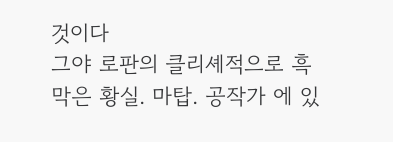것이다
그야 로판의 클리셰적으로 흑막은 황실. 마탑. 공작가 에 있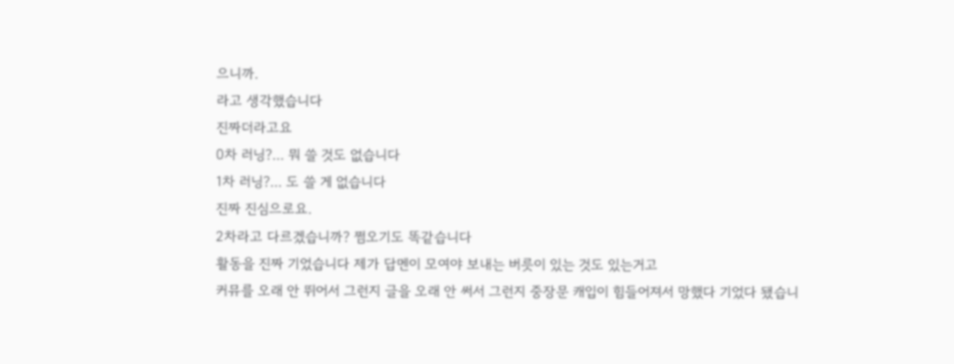으니까.
라고 생각했습니다
진짜더라고요
0차 러닝?... 뭐 쓸 것도 없습니다
1차 러닝?... 도 쓸 게 없습니다
진짜 진심으로요.
2차라고 다르겠습니까? 쩜오기도 똑같습니다
활동을 진짜 기었습니다 제가 답멘이 모여야 보내는 버릇이 있는 것도 있는거고
커뮤를 오래 안 뛰어서 그런지 글을 오래 안 써서 그런지 중장문 캐입이 힘들어져서 망했다 기었다 됐습니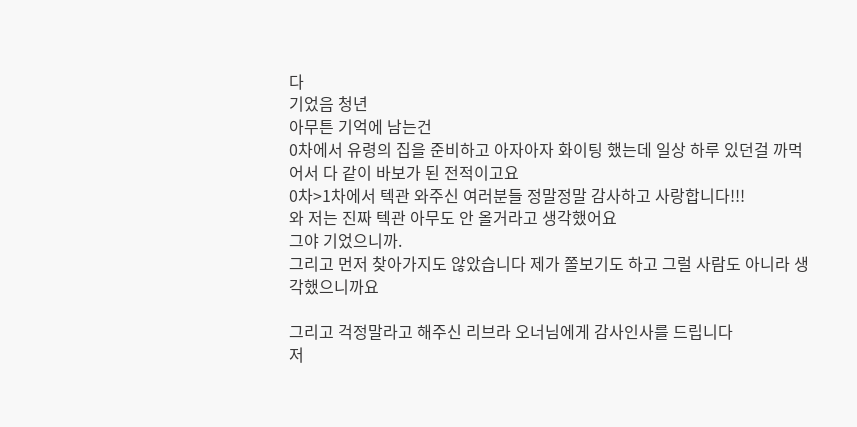다
기었음 청년
아무튼 기억에 남는건
0차에서 유령의 집을 준비하고 아자아자 화이팅 했는데 일상 하루 있던걸 까먹어서 다 같이 바보가 된 전적이고요
0차>1차에서 텍관 와주신 여러분들 정말정말 감사하고 사랑합니다!!!
와 저는 진짜 텍관 아무도 안 올거라고 생각했어요
그야 기었으니까.
그리고 먼저 찾아가지도 않았습니다 제가 쫄보기도 하고 그럴 사람도 아니라 생각했으니까요

그리고 걱정말라고 해주신 리브라 오너님에게 감사인사를 드립니다
저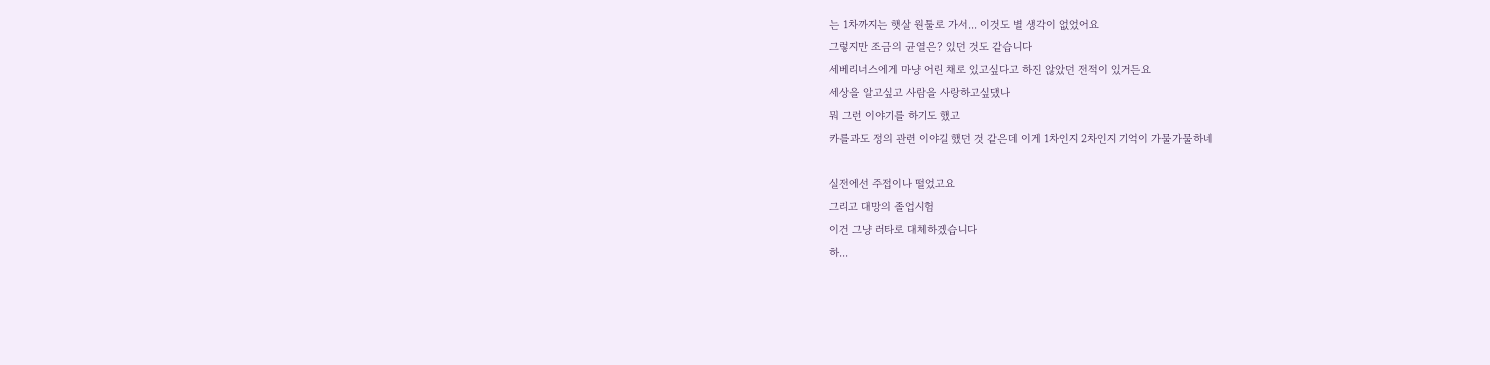는 1차까지는 햇살 원툴로 가서... 이것도 별 생각이 없었어요
그렇지만 조금의 균열은? 있던 것도 같습니다
세베리너스에게 마냥 어린 채로 있고싶다고 하진 않았던 전적이 있거든요
세상을 알고싶고 사람을 사랑하고싶댔나
뭐 그런 이야기를 하기도 했고
카를과도 정의 관련 이야길 했던 것 같은데 이게 1차인지 2차인지 기억이 가물가물하네

실전에선 주접이나 떨었고요
그리고 대망의 졸업시험
이건 그냥 러타로 대체하겠습니다
하...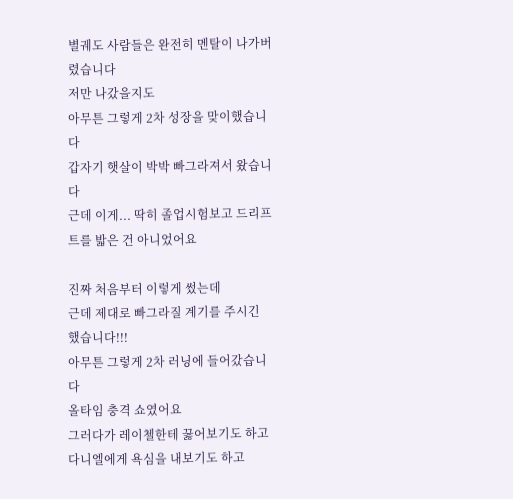별궤도 사람들은 완전히 멘탈이 나가버렸습니다
저만 나갔을지도
아무튼 그렇게 2차 성장을 맞이했습니다
갑자기 햇살이 박박 빠그라져서 왔습니다
근데 이게... 딱히 졸업시험보고 드리프트를 밟은 건 아니었어요

진짜 처음부터 이렇게 썼는데
근데 제대로 빠그라질 계기를 주시긴 했습니다!!!
아무튼 그렇게 2차 러닝에 들어갔습니다
올타임 충격 쇼였어요
그러다가 레이첼한테 꿇어보기도 하고
다니엘에게 욕심을 내보기도 하고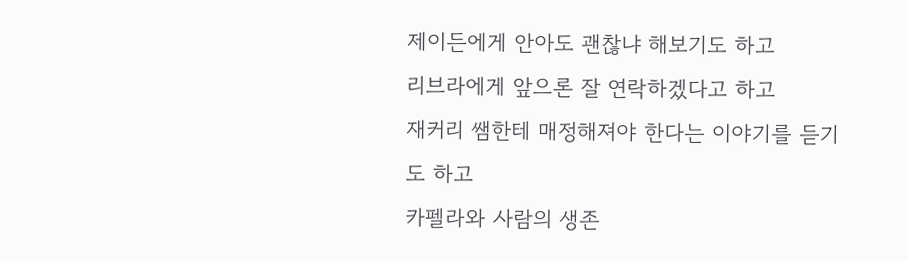제이든에게 안아도 괜찮냐 해보기도 하고
리브라에게 앞으론 잘 연락하겠다고 하고
재커리 쌤한테 매정해져야 한다는 이야기를 듣기도 하고
카펠라와 사람의 생존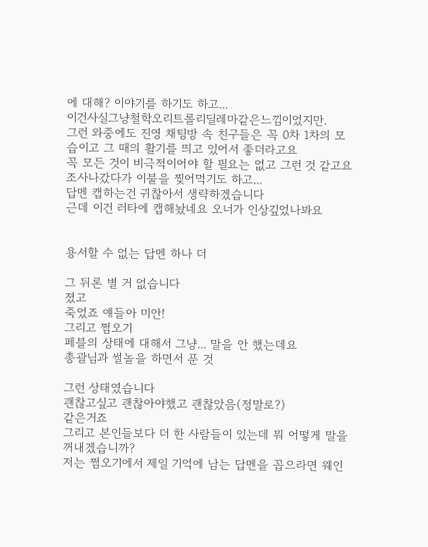에 대해? 이야기를 하기도 하고...
이건사실그냥철학오리트롤리딜레마같은느낌이었지만.
그런 와중에도 진영 채팅방 속 친구들은 꼭 0차 1차의 모습이고 그 때의 활기를 띄고 있어서 좋더라고요
꼭 모든 것이 비극적이어야 할 필요는 없고 그런 것 같고요
조사나갔다가 이불을 찢어먹기도 하고...
답멘 캡하는건 귀찮아서 생략하겠습니다
근데 이건 러타에 캡해놨네요 오너가 인상깊었나봐요


용서할 수 없는 답멘 하나 더

그 뒤론 별 거 없습니다
졌고
죽었죠 얘들아 미안!
그리고 쩜오기
페블의 상태에 대해서 그냥... 말을 안 했는데요
총괄님과 썰놀을 하면서 푼 것

그런 상태였습니다
괜찮고싶고 괜찮아야했고 괜찮았음(정말로?)
같은거죠
그리고 본인들보다 더 한 사람들이 있는데 뭐 어떻게 말을 꺼내겠습니까?
저는 쩜오기에서 제일 기억에 남는 답멘을 꼽으라면 웨인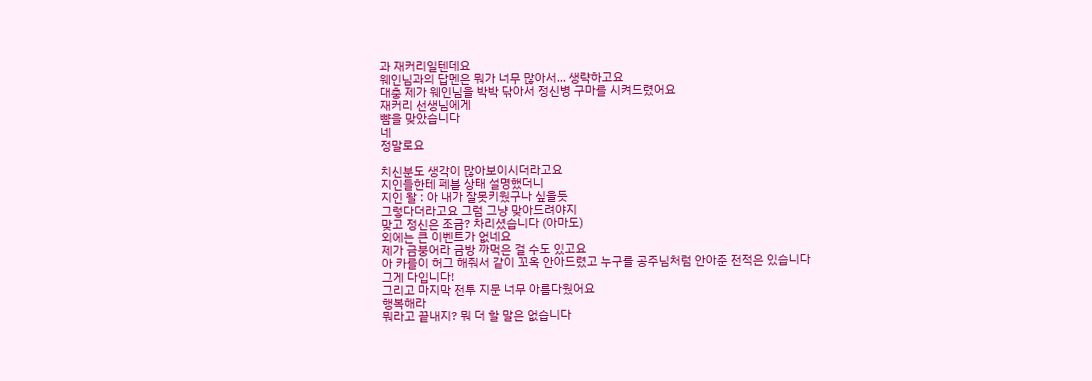과 재커리일텐데요
웨인님과의 답멘은 뭐가 너무 많아서... 생략하고요
대충 제가 웨인님을 박박 닦아서 정신병 구마를 시켜드렸어요
재커리 선생님에게
뺨을 맞았습니다
네
정말로요

치신분도 생각이 많아보이시더라고요
지인들한테 페블 상태 설명했더니
지인 왈 : 아 내가 잘못키웠구나 싶을듯
그렇다더라고요 그럼 그냥 맞아드려야지
맞고 정신은 조금? 차리셨습니다 (아마도)
외에는 큰 이벤트가 없네요
제가 금붕어라 금방 까먹은 걸 수도 있고요
아 카를이 허그 해줘서 같이 꼬옥 안아드렸고 누구를 공주님처럼 안아준 전적은 있습니다
그게 다입니다!
그리고 마지막 전투 지문 너무 아름다웠어요
행복해라
뭐라고 끝내지? 뭐 더 할 말은 없습니다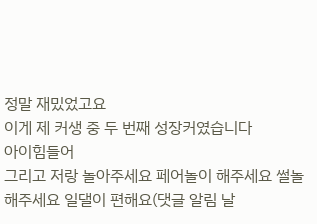정말 재밌었고요
이게 제 커생 중 두 번째 성장커였습니다
아이힘들어
그리고 저랑 놀아주세요 페어놀이 해주세요 썰놀해주세요 일댈이 편해요(댓글 알림 날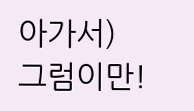아가서)
그럼이만!